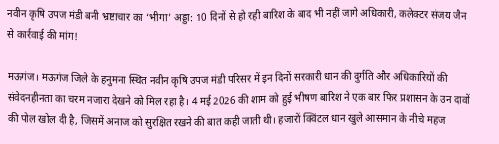नवीन कृषि उपज मंडी बनी भ्रष्टाचार का ‘भीगा’ अड्डा: 10 दिनों से हो रही बारिश के बाद भी नहीं जागे अधिकारी, कलेक्टर संजय जैन से कार्रवाई की मांग!

मऊगंज। मऊगंज जिले के हनुमना स्थित नवीन कृषि उपज मंडी परिसर में इन दिनों सरकारी धान की दुर्गति और अधिकारियों की संवेदनहीनता का चरम नजारा देखने को मिल रहा है। 4 मई 2026 की शाम को हुई भीषण बारिश ने एक बार फिर प्रशासन के उन दावों की पोल खोल दी है, जिसमें अनाज को सुरक्षित रखने की बात कही जाती थी। हजारों क्विंटल धान खुले आसमान के नीचे महज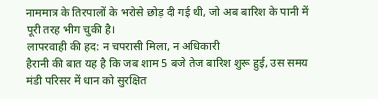नाममात्र के तिरपालों के भरोसे छोड़ दी गई थी, जो अब बारिश के पानी में पूरी तरह भीग चुकी है।
लापरवाही की हद: न चपरासी मिला, न अधिकारी
हैरानी की बात यह है कि जब शाम 5 बजे तेज बारिश शुरू हुई, उस समय मंडी परिसर में धान को सुरक्षित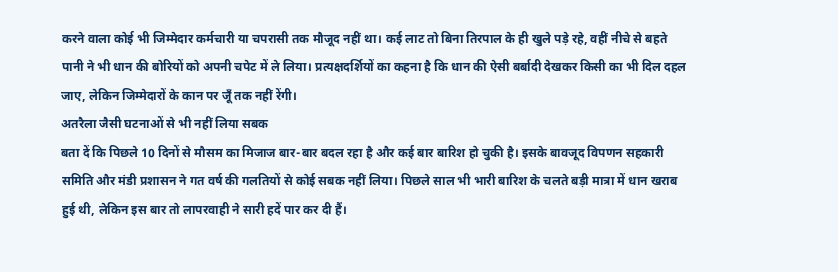करने वाला कोई भी जिम्मेदार कर्मचारी या चपरासी तक मौजूद नहीं था। कई लाट तो बिना तिरपाल के ही खुले पड़े रहे, वहीं नीचे से बहते पानी ने भी धान की बोरियों को अपनी चपेट में ले लिया। प्रत्यक्षदर्शियों का कहना है कि धान की ऐसी बर्बादी देखकर किसी का भी दिल दहल जाए, लेकिन जिम्मेदारों के कान पर जूँ तक नहीं रेंगी।
अतरैला जैसी घटनाओं से भी नहीं लिया सबक
बता दें कि पिछले 10 दिनों से मौसम का मिजाज बार-बार बदल रहा है और कई बार बारिश हो चुकी है। इसके बावजूद विपणन सहकारी समिति और मंडी प्रशासन ने गत वर्ष की गलतियों से कोई सबक नहीं लिया। पिछले साल भी भारी बारिश के चलते बड़ी मात्रा में धान खराब हुई थी, लेकिन इस बार तो लापरवाही ने सारी हदें पार कर दी हैं।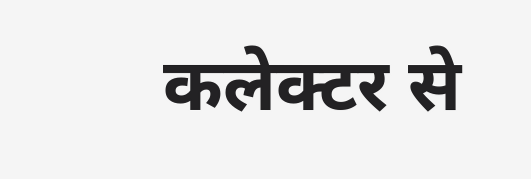कलेक्टर से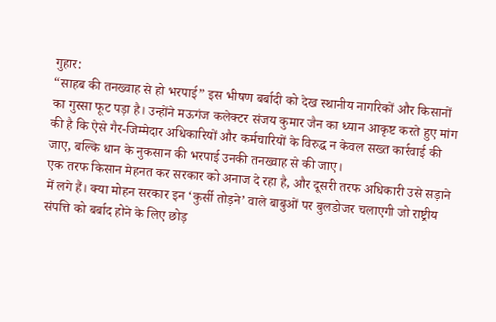गुहार:
“साहब की तनख्वाह से हो भरपाई” इस भीषण बर्बादी को देख स्थानीय नागरिकों और किसानों का गुस्सा फूट पड़ा है। उन्होंने मऊगंज कलेक्टर संजय कुमार जैन का ध्यान आकृष्ट करते हुए मांग की है कि ऐसे गैर-जिम्मेदार अधिकारियों और कर्मचारियों के विरुद्ध न केवल सख्त कार्रवाई की जाए, बल्कि धान के नुकसान की भरपाई उनकी तनख्वाह से की जाए।
एक तरफ किसान मेहनत कर सरकार को अनाज दे रहा है, और दूसरी तरफ अधिकारी उसे सड़ाने में लगे हैं। क्या मोहन सरकार इन ‘कुर्सी तोड़ने’ वाले बाबुओं पर बुलडोजर चलाएगी जो राष्ट्रीय संपत्ति को बर्बाद होने के लिए छोड़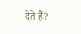देते हैं?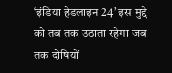‘इंडिया हेडलाइन 24’ इस मुद्दे को तब तक उठाता रहेगा जब तक दोषियों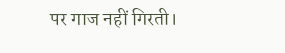पर गाज नहीं गिरती।